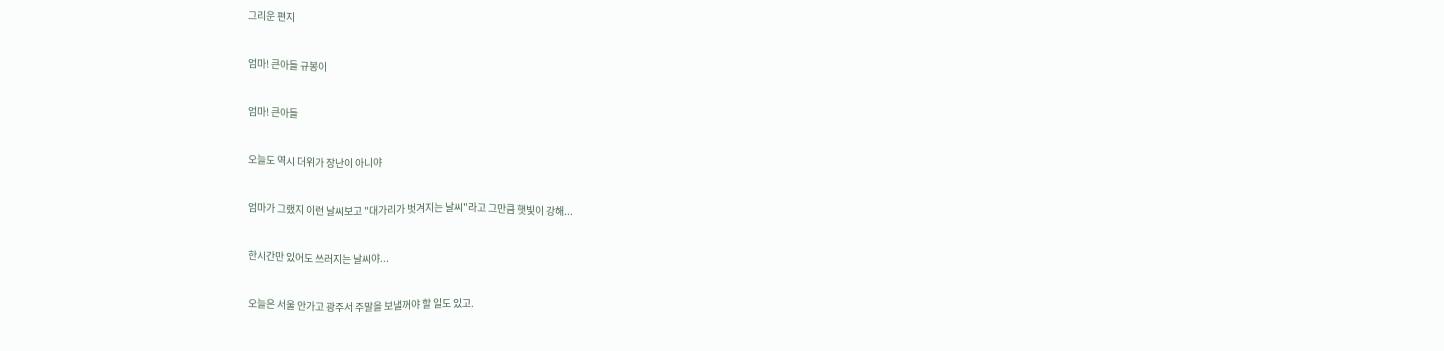그리운 편지


엄마! 큰아들 규봉이


엄마! 큰아들


오늘도 역시 더위가 장난이 아니야


엄마가 그랬지 이런 날씨보고 "대가리가 벗겨지는 날씨"라고 그만큼 햇빛이 강해...


한시간만 있어도 쓰러지는 날씨야...


오늘은 서울 안가고 광주서 주말을 보낼꺼야 할 일도 있고.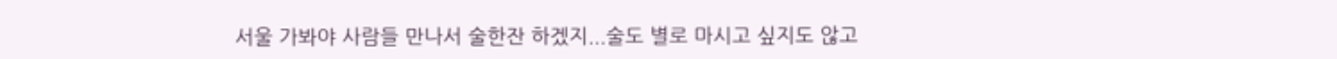서울 가봐야 사람들 만나서 술한잔 하겠지...술도 별로 마시고 싶지도 않고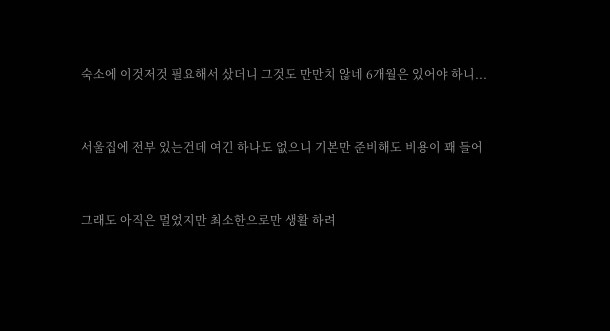숙소에 이것저것 필요해서 샀더니 그것도 만만치 않네 6개월은 있어야 하니...


서울집에 전부 있는건데 여긴 하나도 없으니 기본만 준비해도 비용이 꽤 들어


그래도 아직은 멀었지만 최소한으로만 생활 하려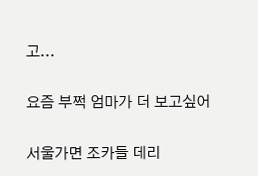고...


요즘 부쩍 엄마가 더 보고싶어


서울가면 조카들 데리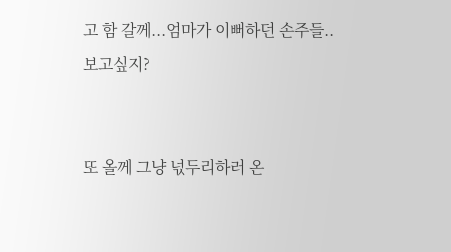고 함 갈께...엄마가 이뻐하던 손주들..보고싶지?


또 올께 그냥 넋두리하러 온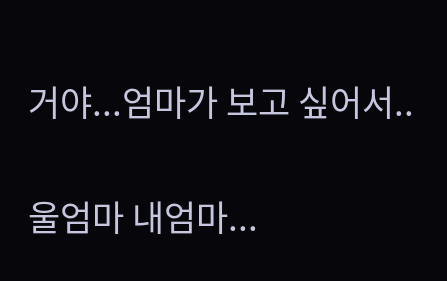거야...엄마가 보고 싶어서..


울엄마 내엄마...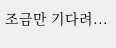조금만 기다려...